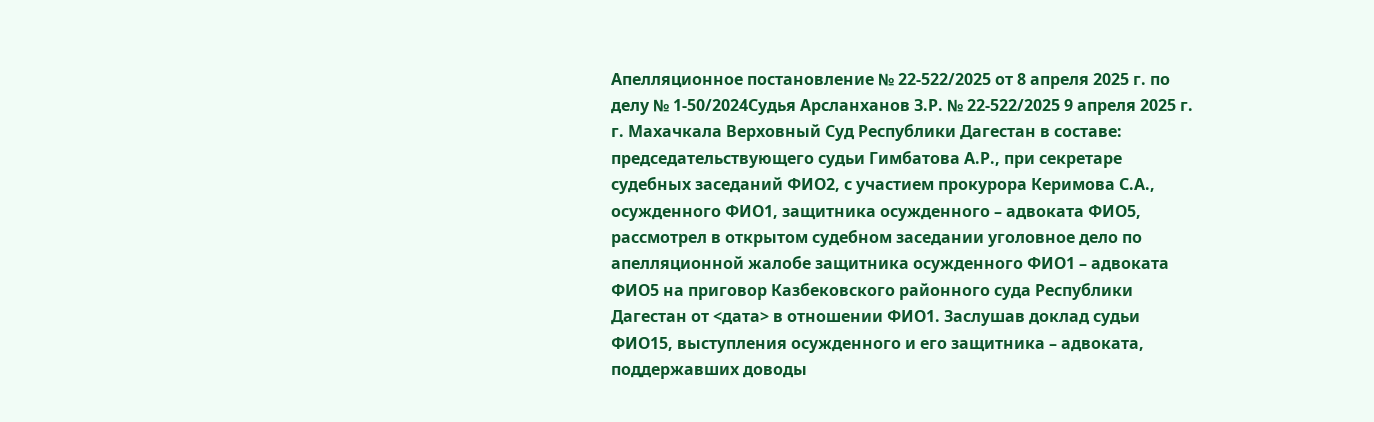Апелляционное постановление № 22-522/2025 от 8 апреля 2025 г. по делу № 1-50/2024Судья Арсланханов З.Р. № 22-522/2025 9 апреля 2025 г. г. Махачкала Верховный Суд Республики Дагестан в составе: председательствующего судьи Гимбатова А.Р., при секретаре судебных заседаний ФИО2, с участием прокурора Керимова С.А., осужденного ФИО1, защитника осужденного – адвоката ФИО5, рассмотрел в открытом судебном заседании уголовное дело по апелляционной жалобе защитника осужденного ФИО1 – адвоката ФИО5 на приговор Казбековского районного суда Республики Дагестан от <дата> в отношении ФИО1. Заслушав доклад судьи ФИО15, выступления осужденного и его защитника – адвоката, поддержавших доводы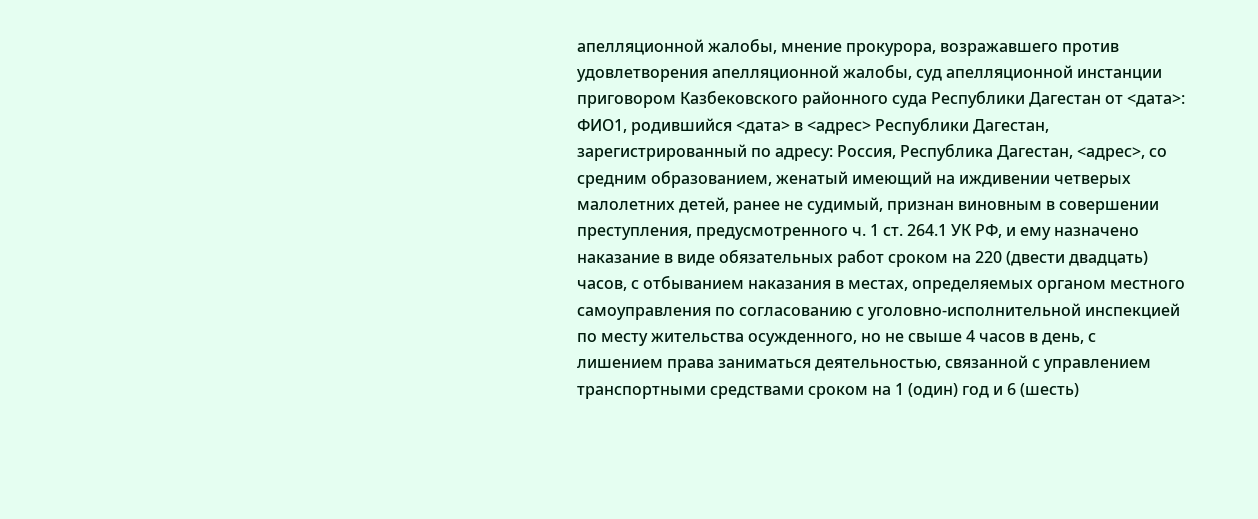апелляционной жалобы, мнение прокурора, возражавшего против удовлетворения апелляционной жалобы, суд апелляционной инстанции приговором Казбековского районного суда Республики Дагестан от <дата>: ФИО1, родившийся <дата> в <адрес> Республики Дагестан, зарегистрированный по адресу: Россия, Республика Дагестан, <адрес>, со средним образованием, женатый имеющий на иждивении четверых малолетних детей, ранее не судимый, признан виновным в совершении преступления, предусмотренного ч. 1 ст. 264.1 УК РФ, и ему назначено наказание в виде обязательных работ сроком на 220 (двести двадцать) часов, с отбыванием наказания в местах, определяемых органом местного самоуправления по согласованию с уголовно-исполнительной инспекцией по месту жительства осужденного, но не свыше 4 часов в день, с лишением права заниматься деятельностью, связанной с управлением транспортными средствами сроком на 1 (один) год и 6 (шесть)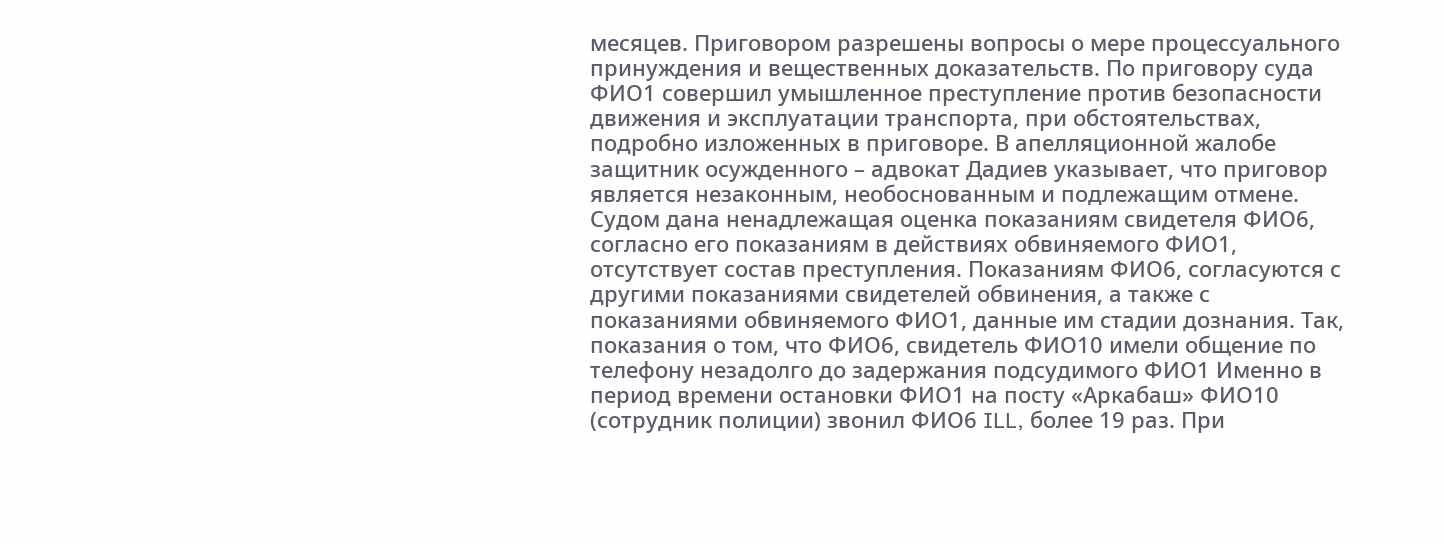месяцев. Приговором разрешены вопросы о мере процессуального принуждения и вещественных доказательств. По приговору суда ФИО1 совершил умышленное преступление против безопасности движения и эксплуатации транспорта, при обстоятельствах, подробно изложенных в приговоре. В апелляционной жалобе защитник осужденного – адвокат Дадиев указывает, что приговор является незаконным, необоснованным и подлежащим отмене. Судом дана ненадлежащая оценка показаниям свидетеля ФИО6, согласно его показаниям в действиях обвиняемого ФИО1, отсутствует состав преступления. Показаниям ФИО6, согласуются с другими показаниями свидетелей обвинения, а также с показаниями обвиняемого ФИО1, данные им стадии дознания. Так, показания о том, что ФИО6, свидетель ФИО10 имели общение по телефону незадолго до задержания подсудимого ФИО1 Именно в период времени остановки ФИО1 на посту «Аркабаш» ФИО10 (сотрудник полиции) звонил ФИО6 ILL, более 19 раз. При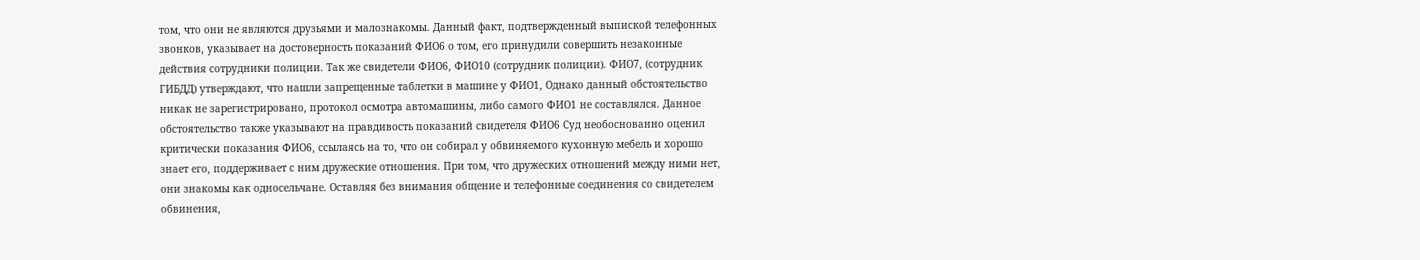том, что они не являются друзьями и малознакомы. Данный факт, подтвержденный выпиской телефонных звонков, указывает на достоверность показаний ФИО6 о том, его принудили совершить незаконные действия сотрудники полиции. Так же свидетели ФИО6, ФИО10 (сотрудник полиции). ФИО7, (сотрудник ГИБДД) утверждают, что нашли запрещенные таблетки в машине у ФИО1, Однако данный обстоятельство никак не зарегистрировано, протокол осмотра автомашины, либо самого ФИО1 не составлялся. Данное обстоятельство также указывают на правдивость показаний свидетеля ФИО6 Суд необоснованно оценил критически показания ФИО6, ссылаясь на то, что он собирал у обвиняемого кухонную мебель и хорошо знает его, поддерживает с ним дружеские отношения. При том, что дружеских отношений между ними нет, они знакомы как односельчане. Оставляя без внимания общение и телефонные соединения со свидетелем обвинения,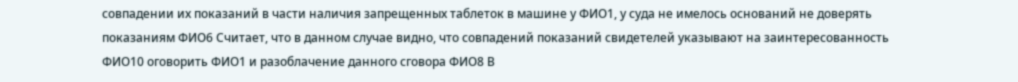совпадении их показаний в части наличия запрещенных таблеток в машине у ФИО1, у суда не имелось оснований не доверять показаниям ФИО6 Считает, что в данном случае видно, что совпадений показаний свидетелей указывают на заинтересованность ФИО10 оговорить ФИО1 и разоблачение данного сговора ФИО8 В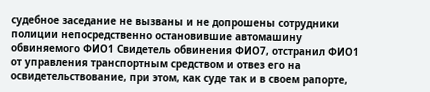судебное заседание не вызваны и не допрошены сотрудники полиции непосредственно остановившие автомашину обвиняемого ФИО1 Свидетель обвинения ФИО7, отстранил ФИО1 от управления транспортным средством и отвез его на освидетельствование, при этом, как суде так и в своем рапорте,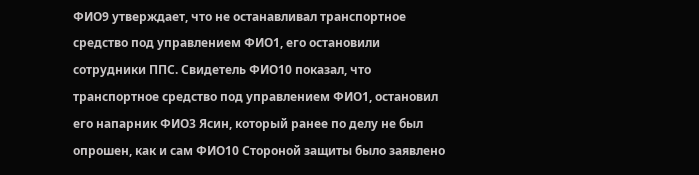ФИО9 утверждает, что не останавливал транспортное средство под управлением ФИО1, его остановили сотрудники ППС. Свидетель ФИО10 показал, что транспортное средство под управлением ФИО1, остановил его напарник ФИО3 Ясин, который ранее по делу не был опрошен, как и сам ФИО10 Стороной защиты было заявлено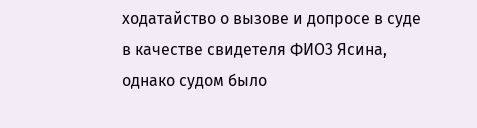ходатайство о вызове и допросе в суде в качестве свидетеля ФИО3 Ясина, однако судом было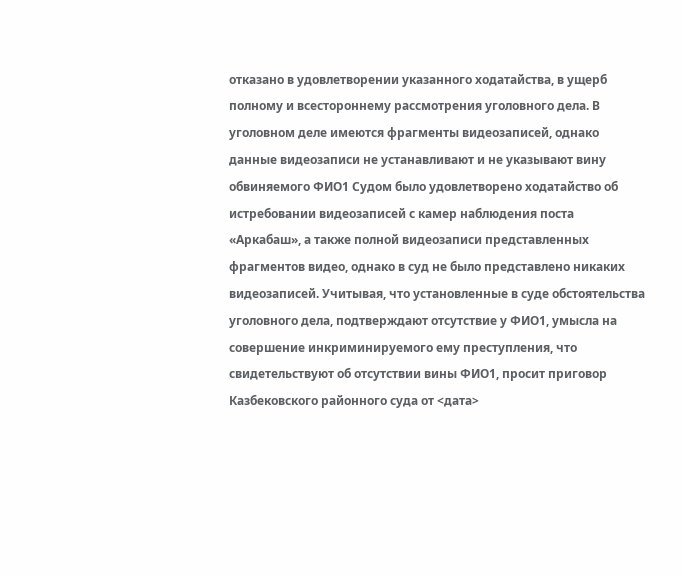отказано в удовлетворении указанного ходатайства, в ущерб полному и всестороннему рассмотрения уголовного дела. В уголовном деле имеются фрагменты видеозаписей, однако данные видеозаписи не устанавливают и не указывают вину обвиняемого ФИО1 Судом было удовлетворено ходатайство об истребовании видеозаписей с камер наблюдения поста «Аркабаш», а также полной видеозаписи представленных фрагментов видео, однако в суд не было представлено никаких видеозаписей. Учитывая, что установленные в суде обстоятельства уголовного дела, подтверждают отсутствие у ФИО1, умысла на совершение инкриминируемого ему преступления, что свидетельствуют об отсутствии вины ФИО1, просит приговор Казбековского районного суда от <дата>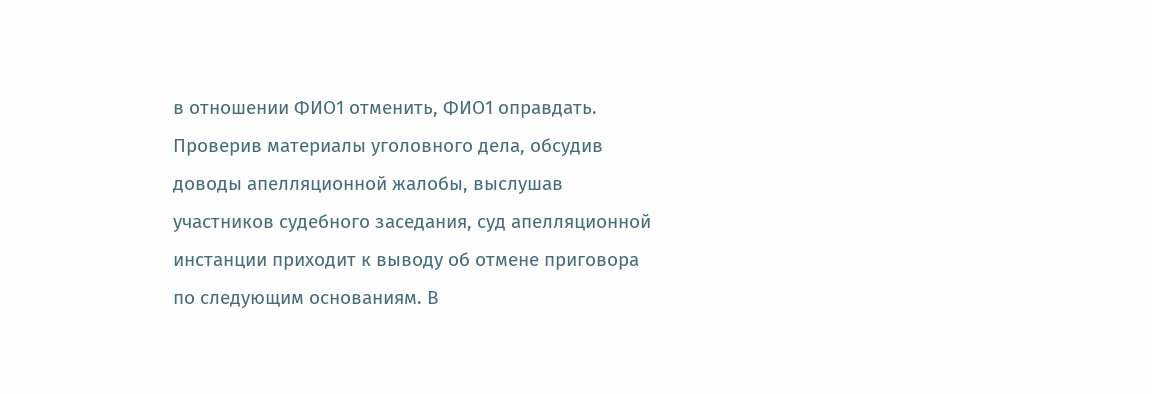в отношении ФИО1 отменить, ФИО1 оправдать. Проверив материалы уголовного дела, обсудив доводы апелляционной жалобы, выслушав участников судебного заседания, суд апелляционной инстанции приходит к выводу об отмене приговора по следующим основаниям. В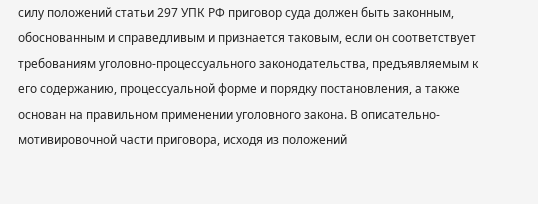силу положений статьи 297 УПК РФ приговор суда должен быть законным, обоснованным и справедливым и признается таковым, если он соответствует требованиям уголовно-процессуального законодательства, предъявляемым к его содержанию, процессуальной форме и порядку постановления, а также основан на правильном применении уголовного закона. В описательно-мотивировочной части приговора, исходя из положений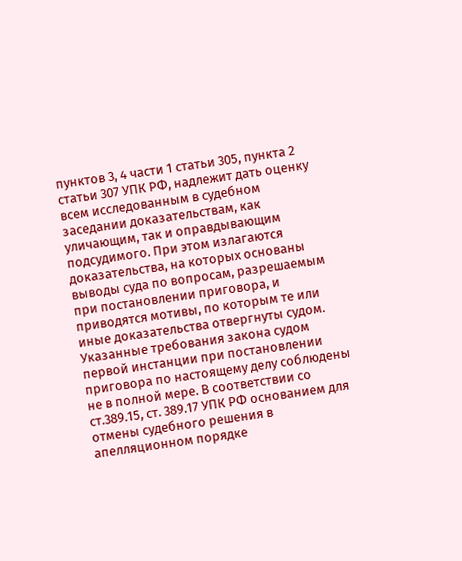пунктов 3, 4 части 1 статьи 305, пункта 2 статьи 307 УПК РФ, надлежит дать оценку всем исследованным в судебном заседании доказательствам, как уличающим, так и оправдывающим подсудимого. При этом излагаются доказательства, на которых основаны выводы суда по вопросам, разрешаемым при постановлении приговора, и приводятся мотивы, по которым те или иные доказательства отвергнуты судом. Указанные требования закона судом первой инстанции при постановлении приговора по настоящему делу соблюдены не в полной мере. В соответствии со ст.389.15, ст. 389.17 УПК РФ основанием для отмены судебного решения в апелляционном порядке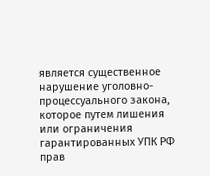является существенное нарушение уголовно-процессуального закона, которое путем лишения или ограничения гарантированных УПК РФ прав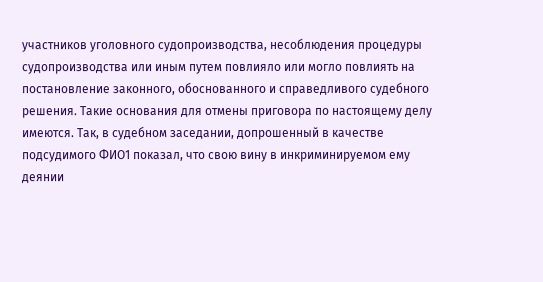участников уголовного судопроизводства, несоблюдения процедуры судопроизводства или иным путем повлияло или могло повлиять на постановление законного, обоснованного и справедливого судебного решения. Такие основания для отмены приговора по настоящему делу имеются. Так, в судебном заседании, допрошенный в качестве подсудимого ФИО1 показал, что свою вину в инкриминируемом ему деянии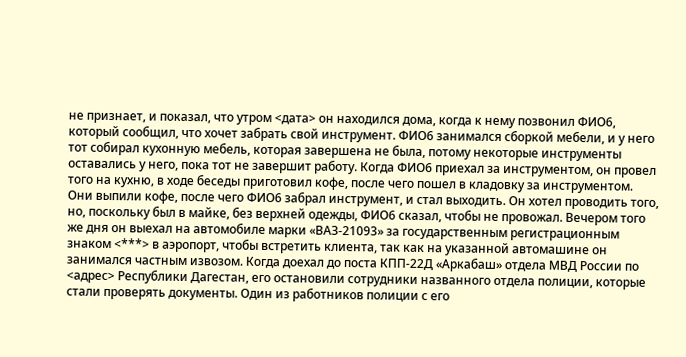не признает, и показал, что утром <дата> он находился дома, когда к нему позвонил ФИО6, который сообщил, что хочет забрать свой инструмент. ФИО6 занимался сборкой мебели, и у него тот собирал кухонную мебель, которая завершена не была, потому некоторые инструменты оставались у него, пока тот не завершит работу. Когда ФИО6 приехал за инструментом, он провел того на кухню, в ходе беседы приготовил кофе, после чего пошел в кладовку за инструментом. Они выпили кофе, после чего ФИО6 забрал инструмент, и стал выходить. Он хотел проводить того, но, поскольку был в майке, без верхней одежды, ФИО6 сказал, чтобы не провожал. Вечером того же дня он выехал на автомобиле марки «ВАЗ-21093» за государственным регистрационным знаком <***> в аэропорт, чтобы встретить клиента, так как на указанной автомашине он занимался частным извозом. Когда доехал до поста КПП-22Д «Аркабаш» отдела МВД России по <адрес> Республики Дагестан, его остановили сотрудники названного отдела полиции, которые стали проверять документы. Один из работников полиции с его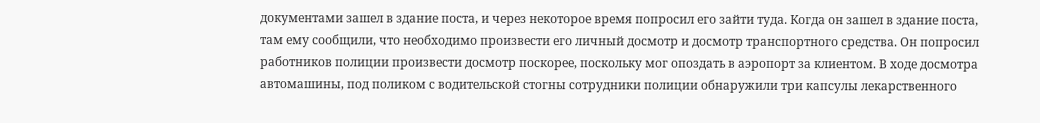документами зашел в здание поста, и через некоторое время попросил его зайти туда. Когда он зашел в здание поста, там ему сообщили, что необходимо произвести его личный досмотр и досмотр транспортного средства. Он попросил работников полиции произвести досмотр поскорее, поскольку мог опоздать в аэропорт за клиентом. В ходе досмотра автомашины, под поликом с водительской стогны сотрудники полиции обнаружили три капсулы лекарственного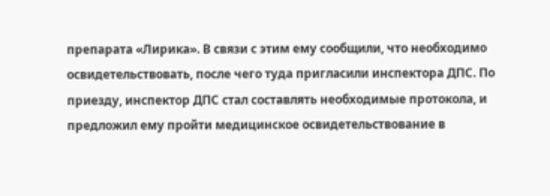препарата «Лирика». В связи с этим ему сообщили, что необходимо освидетельствовать, после чего туда пригласили инспектора ДПС. По приезду, инспектор ДПС стал составлять необходимые протокола, и предложил ему пройти медицинское освидетельствование в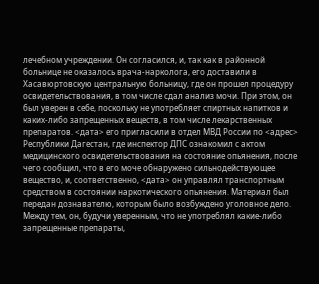лечебном учреждении. Он согласился, и, так как в районной больнице не оказалось врача-нарколога, его доставили в Хасавюртовскую центральную больницу, где он прошел процедуру освидетельствования, в том числе сдал анализ мочи. При этом, он был уверен в себе, поскольку не употребляет спиртных напитков и каких-либо запрещенных веществ, в том числе лекарственных препаратов. <дата> его пригласили в отдел МВД России по <адрес> Республики Дагестан, где инспектор ДПС ознакомил с актом медицинского освидетельствования на состояние опьянения, после чего сообщил, что в его моче обнаружено сильнодействующее вещество, и, соответственно, <дата> он управлял транспортным средством в состоянии наркотического опьянения. Материал был передан дознавателю, которым было возбуждено уголовное дело. Между тем, он, будучи уверенным, что не употреблял какие-либо запрещенные препараты,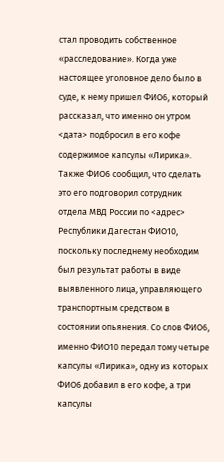стал проводить собственное «расследование». Когда уже настоящее уголовное дело было в суде, к нему пришел ФИО6, который рассказал, что именно он утром <дата> подбросил в его кофе содержимое капсулы «Лирика». Также ФИО6 сообщил, что сделать это его подговорил сотрудник отдела МВД России по <адрес> Республики Дагестан ФИО10, поскольку последнему необходим был результат работы в виде выявленного лица, управляющего транспортным средством в состоянии опьянения. Со слов ФИО6, именно ФИО10 передал тому четыре капсулы «Лирика», одну из которых ФИО6 добавил в его кофе, а три капсулы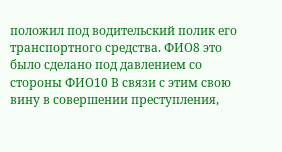положил под водительский полик его транспортного средства. ФИО8 это было сделано под давлением со стороны ФИО10 В связи с этим свою вину в совершении преступления,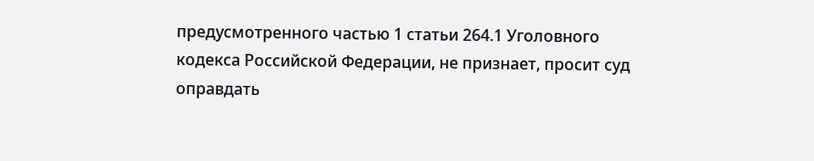предусмотренного частью 1 статьи 264.1 Уголовного кодекса Российской Федерации, не признает, просит суд оправдать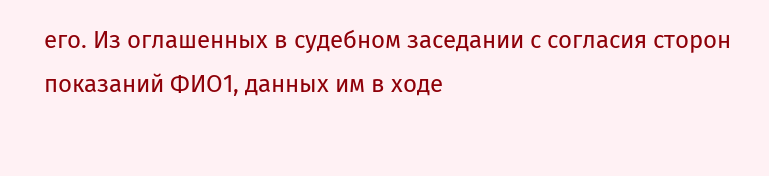его. Из оглашенных в судебном заседании с согласия сторон показаний ФИО1, данных им в ходе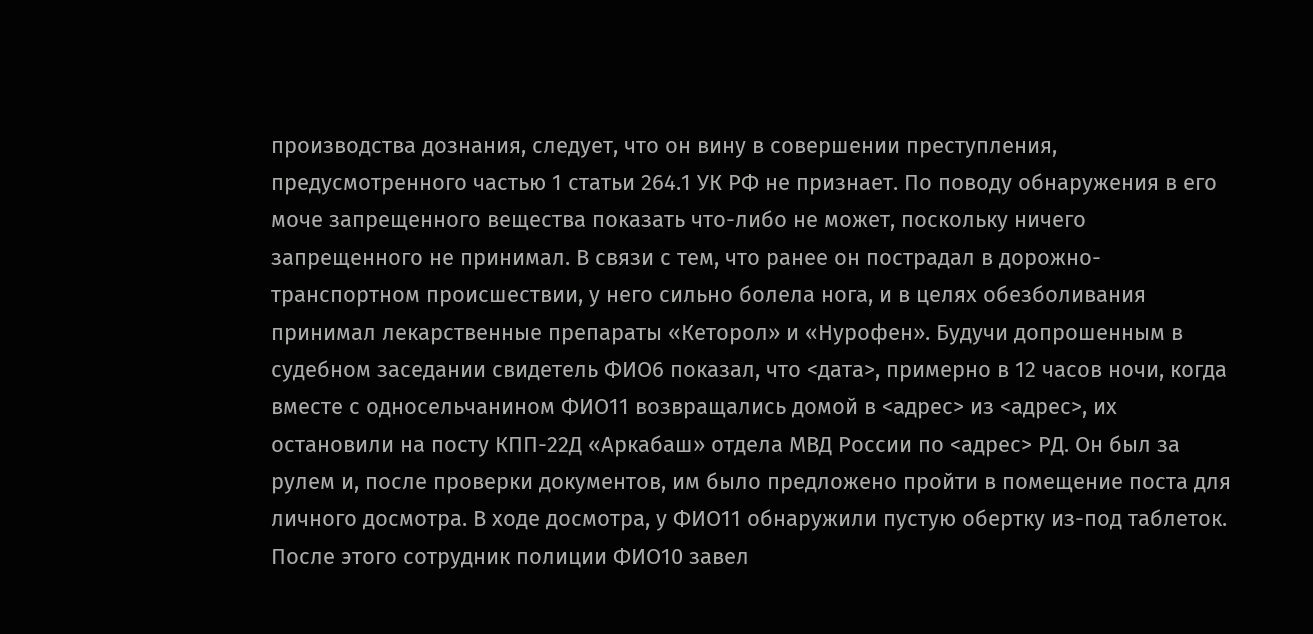производства дознания, следует, что он вину в совершении преступления, предусмотренного частью 1 статьи 264.1 УК РФ не признает. По поводу обнаружения в его моче запрещенного вещества показать что-либо не может, поскольку ничего запрещенного не принимал. В связи с тем, что ранее он пострадал в дорожно-транспортном происшествии, у него сильно болела нога, и в целях обезболивания принимал лекарственные препараты «Кеторол» и «Нурофен». Будучи допрошенным в судебном заседании свидетель ФИО6 показал, что <дата>, примерно в 12 часов ночи, когда вместе с односельчанином ФИО11 возвращались домой в <адрес> из <адрес>, их остановили на посту КПП-22Д «Аркабаш» отдела МВД России по <адрес> РД. Он был за рулем и, после проверки документов, им было предложено пройти в помещение поста для личного досмотра. В ходе досмотра, у ФИО11 обнаружили пустую обертку из-под таблеток. После этого сотрудник полиции ФИО10 завел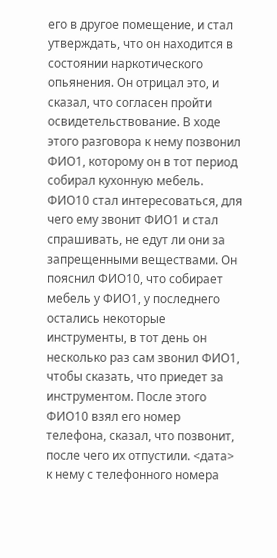его в другое помещение, и стал утверждать, что он находится в состоянии наркотического опьянения. Он отрицал это, и сказал, что согласен пройти освидетельствование. В ходе этого разговора к нему позвонил ФИО1, которому он в тот период собирал кухонную мебель. ФИО10 стал интересоваться, для чего ему звонит ФИО1 и стал спрашивать, не едут ли они за запрещенными веществами. Он пояснил ФИО10, что собирает мебель у ФИО1, у последнего остались некоторые инструменты, в тот день он несколько раз сам звонил ФИО1, чтобы сказать, что приедет за инструментом. После этого ФИО10 взял его номер телефона, сказал, что позвонит, после чего их отпустили. <дата> к нему с телефонного номера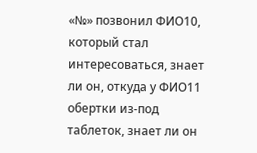«№» позвонил ФИО10, который стал интересоваться, знает ли он, откуда у ФИО11 обертки из-под таблеток, знает ли он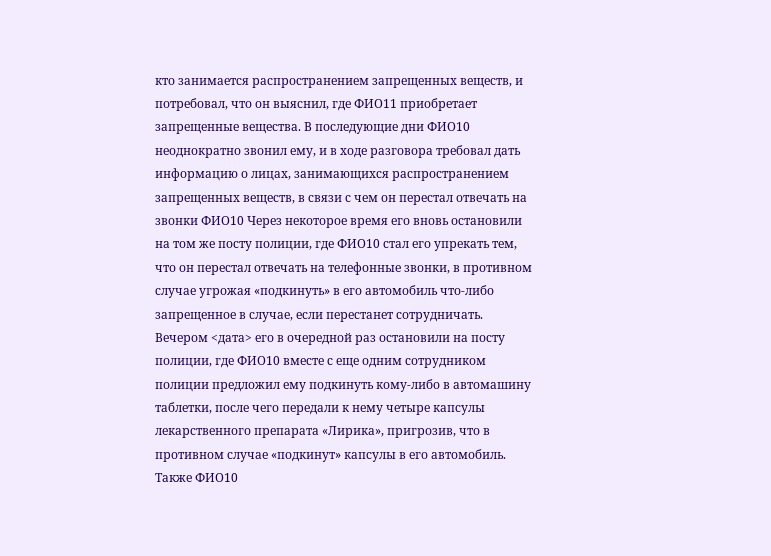кто занимается распространением запрещенных веществ, и потребовал, что он выяснил, где ФИО11 приобретает запрещенные вещества. В последующие дни ФИО10 неоднократно звонил ему, и в ходе разговора требовал дать информацию о лицах, занимающихся распространением запрещенных веществ, в связи с чем он перестал отвечать на звонки ФИО10 Через некоторое время его вновь остановили на том же посту полиции, где ФИО10 стал его упрекать тем, что он перестал отвечать на телефонные звонки, в противном случае угрожая «подкинуть» в его автомобиль что-либо запрещенное в случае, если перестанет сотрудничать. Вечером <дата> его в очередной раз остановили на посту полиции, где ФИО10 вместе с еще одним сотрудником полиции предложил ему подкинуть кому-либо в автомашину таблетки, после чего передали к нему четыре капсулы лекарственного препарата «Лирика», пригрозив, что в противном случае «подкинут» капсулы в его автомобиль. Также ФИО10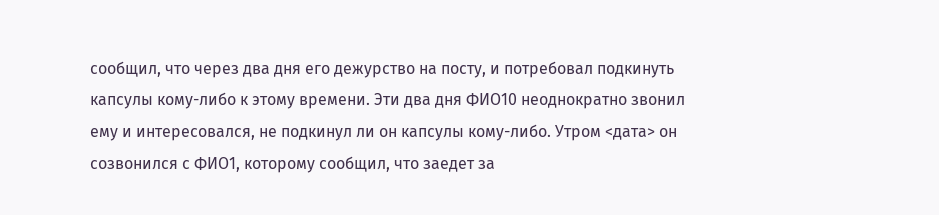сообщил, что через два дня его дежурство на посту, и потребовал подкинуть капсулы кому-либо к этому времени. Эти два дня ФИО10 неоднократно звонил ему и интересовался, не подкинул ли он капсулы кому-либо. Утром <дата> он созвонился с ФИО1, которому сообщил, что заедет за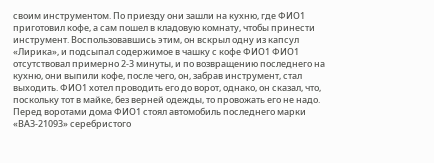своим инструментом. По приезду они зашли на кухню, где ФИО1 приготовил кофе, а сам пошел в кладовую комнату, чтобы принести инструмент. Воспользовавшись этим, он вскрыл одну из капсул «Лирика», и подсыпал содержимое в чашку с кофе ФИО1 ФИО1 отсутствовал примерно 2-3 минуты, и по возвращению последнего на кухню, они выпили кофе, после чего, он, забрав инструмент, стал выходить. ФИО1 хотел проводить его до ворот, однако, он сказал, что, поскольку тот в майке, без верней одежды, то провожать его не надо. Перед воротами дома ФИО1 стоял автомобиль последнего марки «ВАЗ-21093» серебристого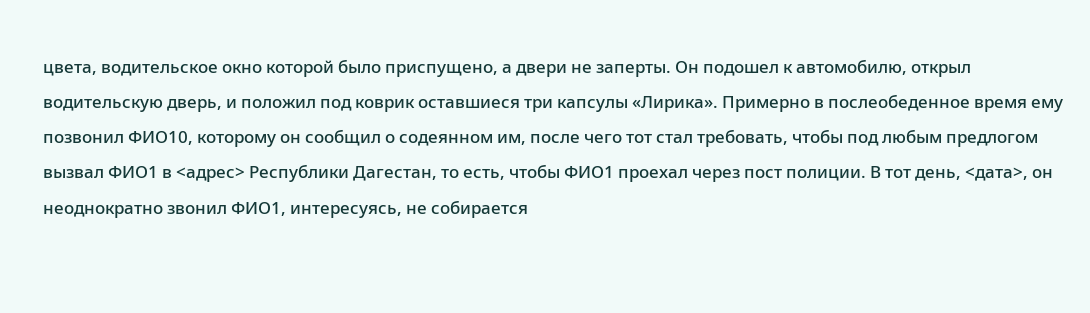цвета, водительское окно которой было приспущено, а двери не заперты. Он подошел к автомобилю, открыл водительскую дверь, и положил под коврик оставшиеся три капсулы «Лирика». Примерно в послеобеденное время ему позвонил ФИО10, которому он сообщил о содеянном им, после чего тот стал требовать, чтобы под любым предлогом вызвал ФИО1 в <адрес> Республики Дагестан, то есть, чтобы ФИО1 проехал через пост полиции. В тот день, <дата>, он неоднократно звонил ФИО1, интересуясь, не собирается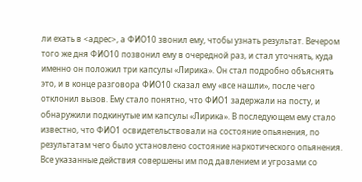ли ехать в <адрес>, а ФИО10 звонил ему, чтобы узнать результат. Вечером того же дня ФИО10 позвонил ему в очередной раз, и стал уточнять, куда именно он положил три капсулы «Лирика». Он стал подробно объяснять это, и в конце разговора ФИО10 сказал ему «все нашли», после чего отклонил вызов. Ему стало понятно, что ФИО1 задержали на посту, и обнаружили подкинутые им капсулы «Лирика». В последующем ему стало известно, что ФИО1 освидетельствовали на состояние опьянения, по результатам чего было установлено состояние наркотического опьянения. Все указанные действия совершены им под давлением и угрозами со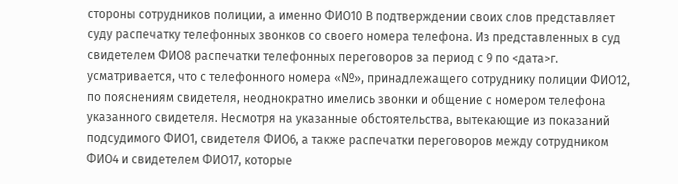стороны сотрудников полиции, а именно ФИО10 В подтверждении своих слов представляет суду распечатку телефонных звонков со своего номера телефона. Из представленных в суд свидетелем ФИО8 распечатки телефонных переговоров за период с 9 по <дата>г. усматривается, что с телефонного номера «№», принадлежащего сотруднику полиции ФИО12, по пояснениям свидетеля, неоднократно имелись звонки и общение с номером телефона указанного свидетеля. Несмотря на указанные обстоятельства, вытекающие из показаний подсудимого ФИО1, свидетеля ФИО6, а также распечатки переговоров между сотрудником ФИО4 и свидетелем ФИО17, которые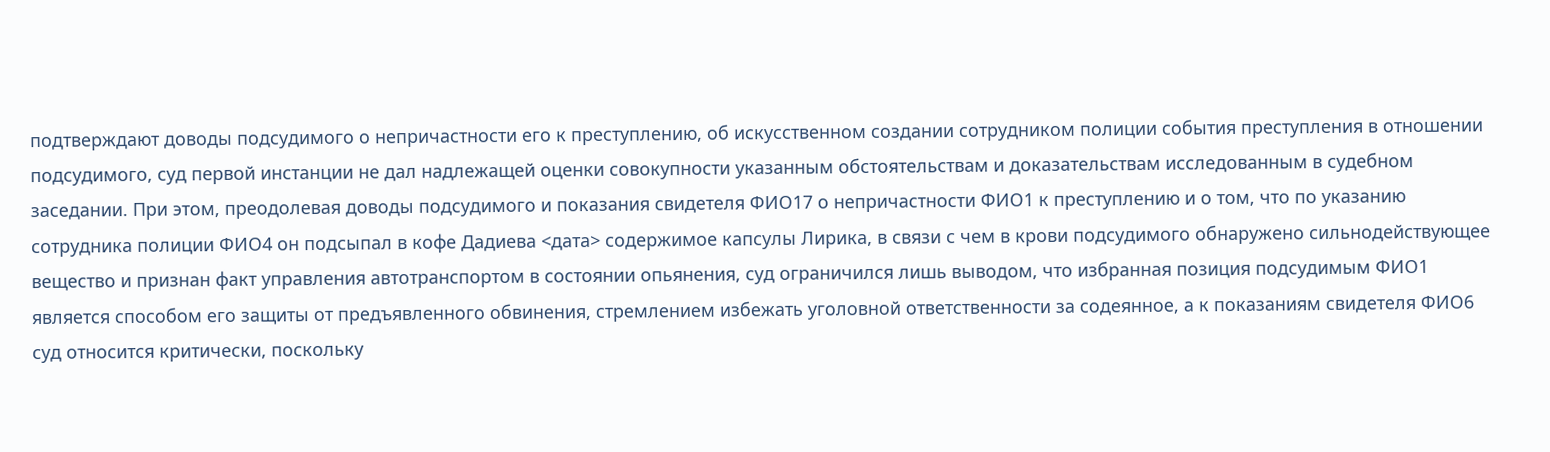подтверждают доводы подсудимого о непричастности его к преступлению, об искусственном создании сотрудником полиции события преступления в отношении подсудимого, суд первой инстанции не дал надлежащей оценки совокупности указанным обстоятельствам и доказательствам исследованным в судебном заседании. При этом, преодолевая доводы подсудимого и показания свидетеля ФИО17 о непричастности ФИО1 к преступлению и о том, что по указанию сотрудника полиции ФИО4 он подсыпал в кофе Дадиева <дата> содержимое капсулы Лирика, в связи с чем в крови подсудимого обнаружено сильнодействующее вещество и признан факт управления автотранспортом в состоянии опьянения, суд ограничился лишь выводом, что избранная позиция подсудимым ФИО1 является способом его защиты от предъявленного обвинения, стремлением избежать уголовной ответственности за содеянное, а к показаниям свидетеля ФИО6 суд относится критически, поскольку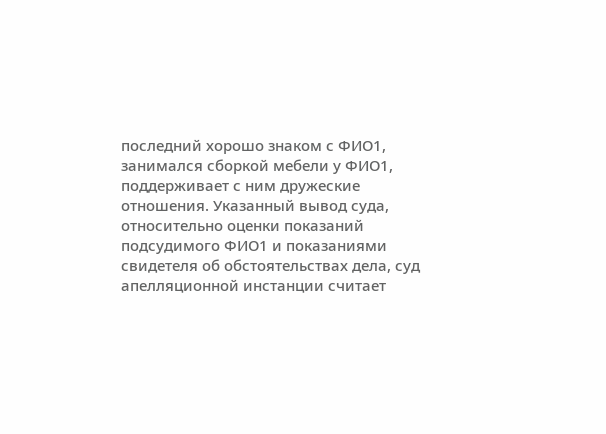последний хорошо знаком с ФИО1, занимался сборкой мебели у ФИО1, поддерживает с ним дружеские отношения. Указанный вывод суда, относительно оценки показаний подсудимого ФИО1 и показаниями свидетеля об обстоятельствах дела, суд апелляционной инстанции считает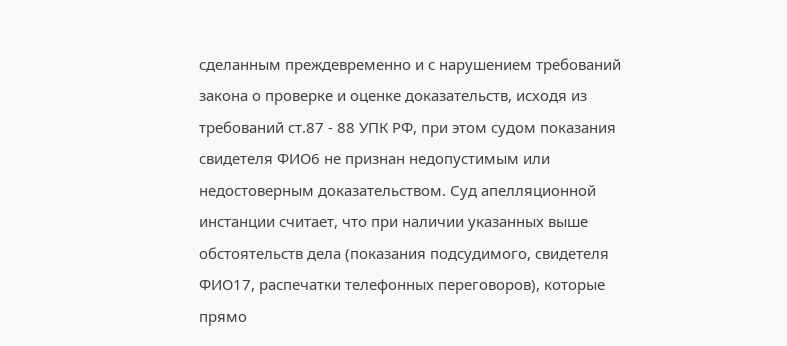сделанным преждевременно и с нарушением требований закона о проверке и оценке доказательств, исходя из требований ст.87 - 88 УПК РФ, при этом судом показания свидетеля ФИО6 не признан недопустимым или недостоверным доказательством. Суд апелляционной инстанции считает, что при наличии указанных выше обстоятельств дела (показания подсудимого, свидетеля ФИО17, распечатки телефонных переговоров), которые прямо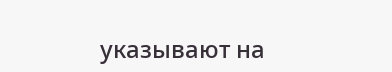указывают на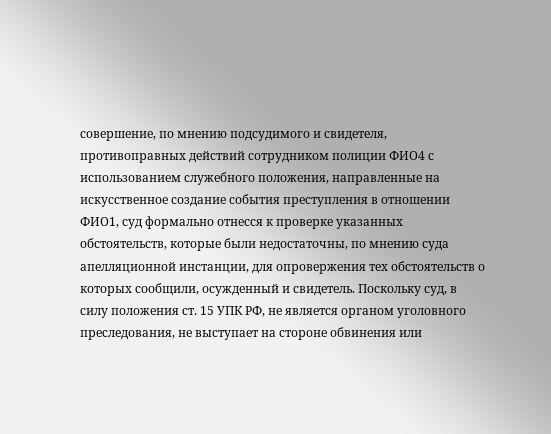совершение, по мнению подсудимого и свидетеля, противоправных действий сотрудником полиции ФИО4 с использованием служебного положения, направленные на искусственное создание события преступления в отношении ФИО1, суд формально отнесся к проверке указанных обстоятельств, которые были недостаточны, по мнению суда апелляционной инстанции, для опровержения тех обстоятельств о которых сообщили, осужденный и свидетель. Поскольку суд, в силу положения ст. 15 УПК РФ, не является органом уголовного преследования, не выступает на стороне обвинения или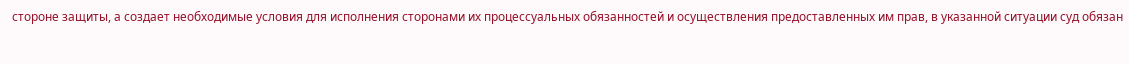стороне защиты, а создает необходимые условия для исполнения сторонами их процессуальных обязанностей и осуществления предоставленных им прав, в указанной ситуации суд обязан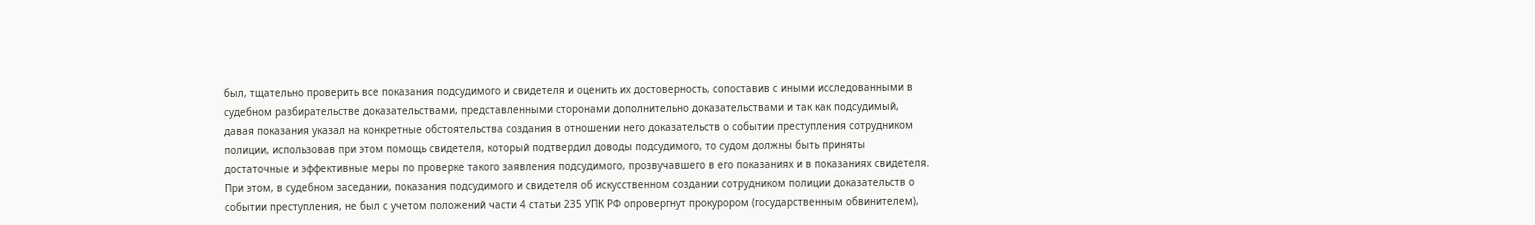был, тщательно проверить все показания подсудимого и свидетеля и оценить их достоверность, сопоставив с иными исследованными в судебном разбирательстве доказательствами, представленными сторонами дополнительно доказательствами и так как подсудимый, давая показания указал на конкретные обстоятельства создания в отношении него доказательств о событии преступления сотрудником полиции, использовав при этом помощь свидетеля, который подтвердил доводы подсудимого, то судом должны быть приняты достаточные и эффективные меры по проверке такого заявления подсудимого, прозвучавшего в его показаниях и в показаниях свидетеля. При этом, в судебном заседании, показания подсудимого и свидетеля об искусственном создании сотрудником полиции доказательств о событии преступления, не был с учетом положений части 4 статьи 235 УПК РФ опровергнут прокурором (государственным обвинителем),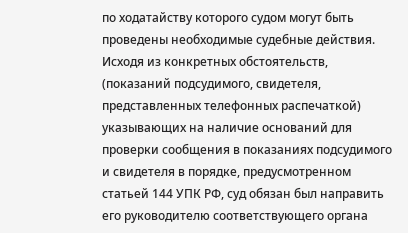по ходатайству которого судом могут быть проведены необходимые судебные действия. Исходя из конкретных обстоятельств, (показаний подсудимого, свидетеля, представленных телефонных распечаткой) указывающих на наличие оснований для проверки сообщения в показаниях подсудимого и свидетеля в порядке, предусмотренном статьей 144 УПК РФ, суд обязан был направить его руководителю соответствующего органа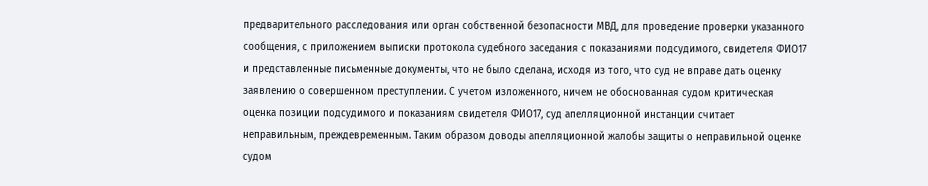предварительного расследования или орган собственной безопасности МВД, для проведение проверки указанного сообщения, с приложением выписки протокола судебного заседания с показаниями подсудимого, свидетеля ФИО17 и представленные письменные документы, что не было сделана, исходя из того, что суд не вправе дать оценку заявлению о совершенном преступлении. С учетом изложенного, ничем не обоснованная судом критическая оценка позиции подсудимого и показаниям свидетеля ФИО17, суд апелляционной инстанции считает неправильным, преждевременным. Таким образом доводы апелляционной жалобы защиты о неправильной оценке судом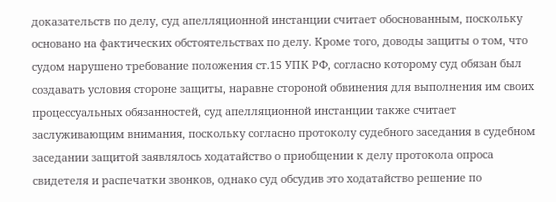доказательств по делу, суд апелляционной инстанции считает обоснованным, поскольку основано на фактических обстоятельствах по делу. Кроме того, доводы защиты о том, что судом нарушено требование положения ст.15 УПК РФ, согласно которому суд обязан был создавать условия стороне защиты, наравне стороной обвинения для выполнения им своих процессуальных обязанностей, суд апелляционной инстанции также считает заслуживающим внимания, поскольку согласно протоколу судебного заседания в судебном заседании защитой заявлялось ходатайство о приобщении к делу протокола опроса свидетеля и распечатки звонков, однако суд обсудив это ходатайство решение по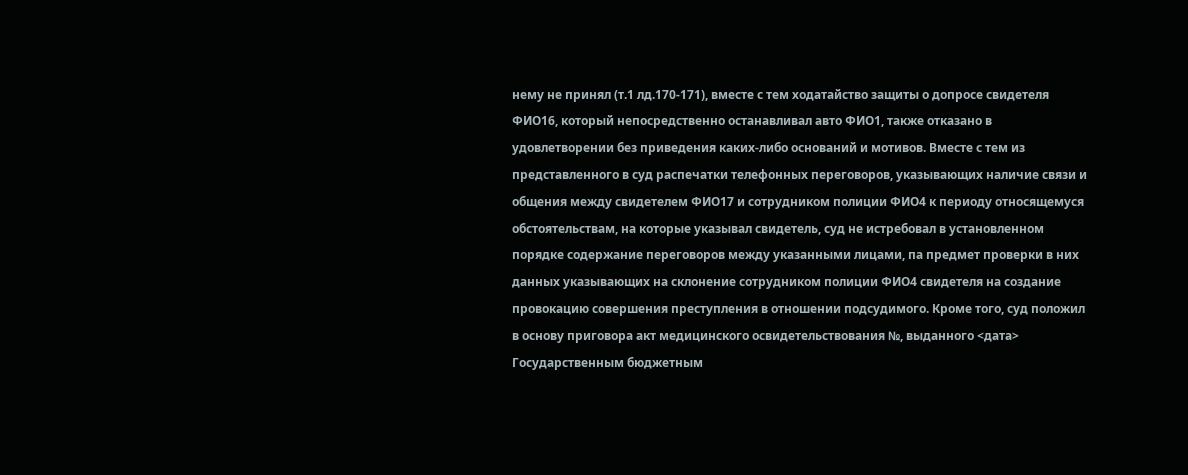нему не принял (т.1 лд.170-171), вместе с тем ходатайство защиты о допросе свидетеля ФИО16, который непосредственно останавливал авто ФИО1, также отказано в удовлетворении без приведения каких-либо оснований и мотивов. Вместе с тем из представленного в суд распечатки телефонных переговоров, указывающих наличие связи и общения между свидетелем ФИО17 и сотрудником полиции ФИО4 к периоду относящемуся обстоятельствам, на которые указывал свидетель, суд не истребовал в установленном порядке содержание переговоров между указанными лицами, па предмет проверки в них данных указывающих на склонение сотрудником полиции ФИО4 свидетеля на создание провокацию совершения преступления в отношении подсудимого. Кроме того, суд положил в основу приговора акт медицинского освидетельствования №, выданного <дата> Государственным бюджетным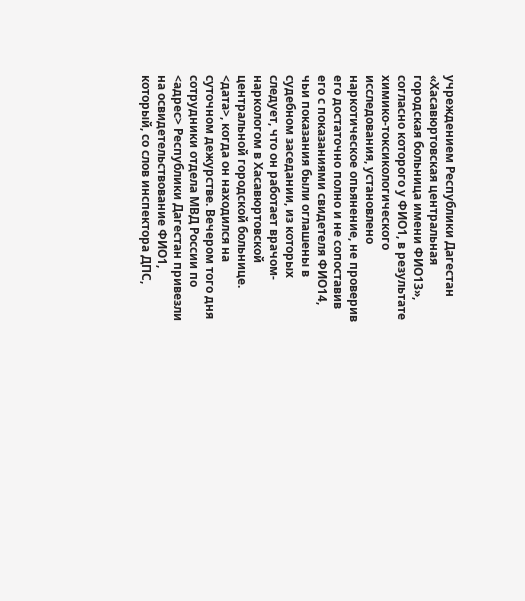учреждением Республики Дагестан «Хасавюртовская центральная городская больница имени ФИО13», согласно которого у ФИО1, в результате химико-токсикологического исследования, установлено наркотическое опьянение, не проверив его достаточно полно и не сопоставив его с показаниями свидетеля ФИО14, чьи показания были оглашены в судебном заседании, из которых следует, что он работает врачом-наркологом в Хасавюртовской центральной городской больнице. <дата>, когда он находился на суточном дежурстве. Вечером того дня сотрудники отдела МВД России по <адрес> Республики Дагестан привезли на освидетельствование ФИО1, который, со слов инспектора ДПС,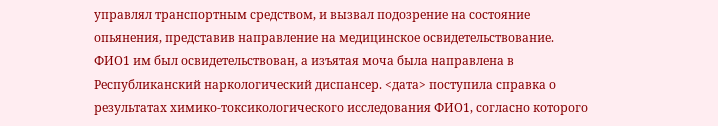управлял транспортным средством, и вызвал подозрение на состояние опьянения, представив направление на медицинское освидетельствование. ФИО1 им был освидетельствован, а изъятая моча была направлена в Республиканский наркологический диспансер. <дата> поступила справка о результатах химико-токсикологического исследования ФИО1, согласно которого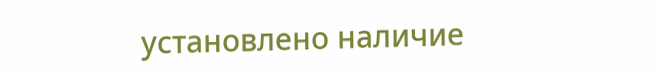установлено наличие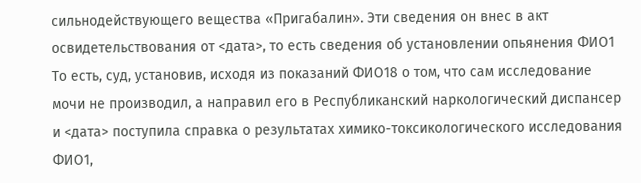сильнодействующего вещества «Пригабалин». Эти сведения он внес в акт освидетельствования от <дата>, то есть сведения об установлении опьянения ФИО1 То есть, суд, установив, исходя из показаний ФИО18 о том, что сам исследование мочи не производил, а направил его в Республиканский наркологический диспансер и <дата> поступила справка о результатах химико-токсикологического исследования ФИО1,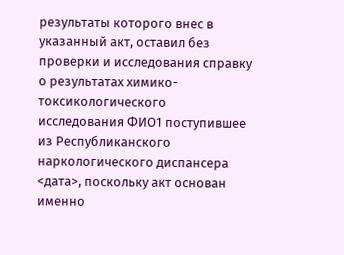результаты которого внес в указанный акт, оставил без проверки и исследования справку о результатах химико-токсикологического исследования ФИО1 поступившее из Республиканского наркологического диспансера <дата>, поскольку акт основан именно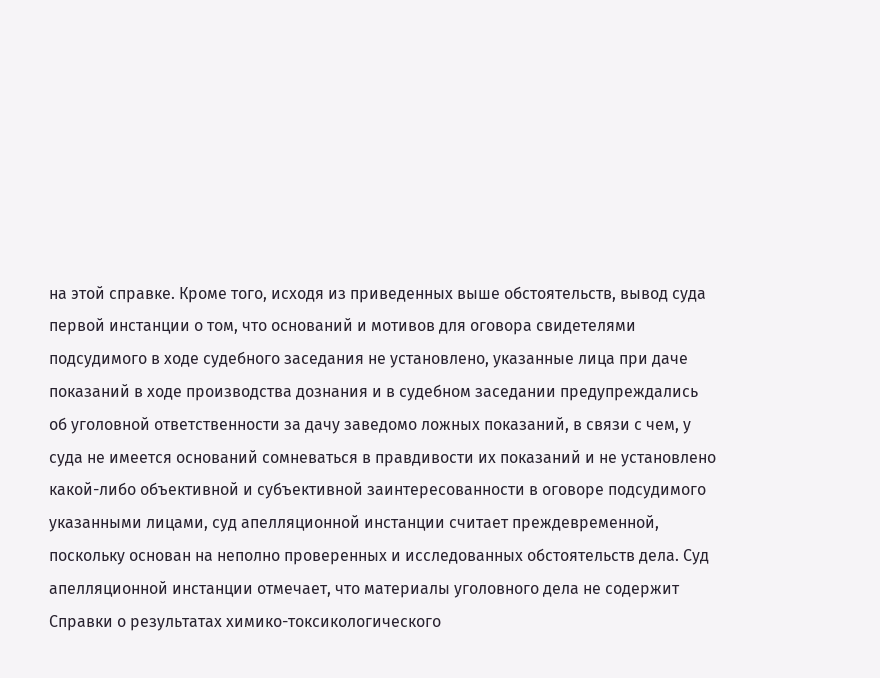на этой справке. Кроме того, исходя из приведенных выше обстоятельств, вывод суда первой инстанции о том, что оснований и мотивов для оговора свидетелями подсудимого в ходе судебного заседания не установлено, указанные лица при даче показаний в ходе производства дознания и в судебном заседании предупреждались об уголовной ответственности за дачу заведомо ложных показаний, в связи с чем, у суда не имеется оснований сомневаться в правдивости их показаний и не установлено какой-либо объективной и субъективной заинтересованности в оговоре подсудимого указанными лицами, суд апелляционной инстанции считает преждевременной, поскольку основан на неполно проверенных и исследованных обстоятельств дела. Суд апелляционной инстанции отмечает, что материалы уголовного дела не содержит Справки о результатах химико-токсикологического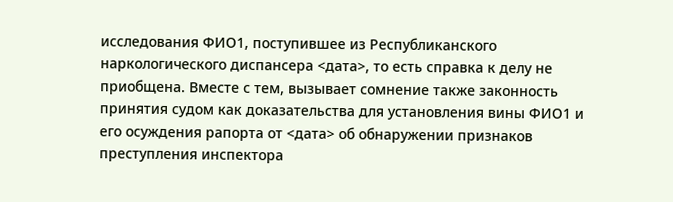исследования ФИО1, поступившее из Республиканского наркологического диспансера <дата>, то есть справка к делу не приобщена. Вместе с тем, вызывает сомнение также законность принятия судом как доказательства для установления вины ФИО1 и его осуждения рапорта от <дата> об обнаружении признаков преступления инспектора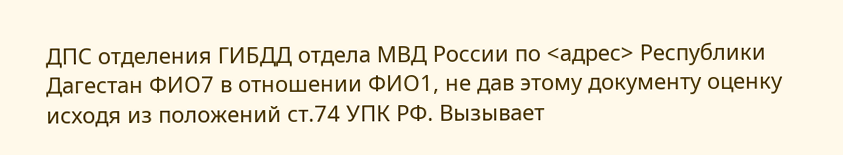ДПС отделения ГИБДД отдела МВД России по <адрес> Республики Дагестан ФИО7 в отношении ФИО1, не дав этому документу оценку исходя из положений ст.74 УПК РФ. Вызывает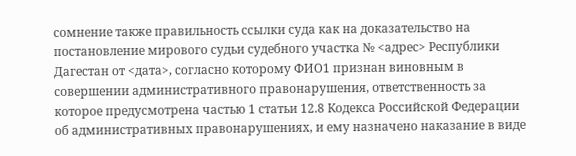сомнение также правильность ссылки суда как на доказательство на постановление мирового судьи судебного участка № <адрес> Республики Дагестан от <дата>, согласно которому ФИО1 признан виновным в совершении административного правонарушения, ответственность за которое предусмотрена частью 1 статьи 12.8 Кодекса Российской Федерации об административных правонарушениях, и ему назначено наказание в виде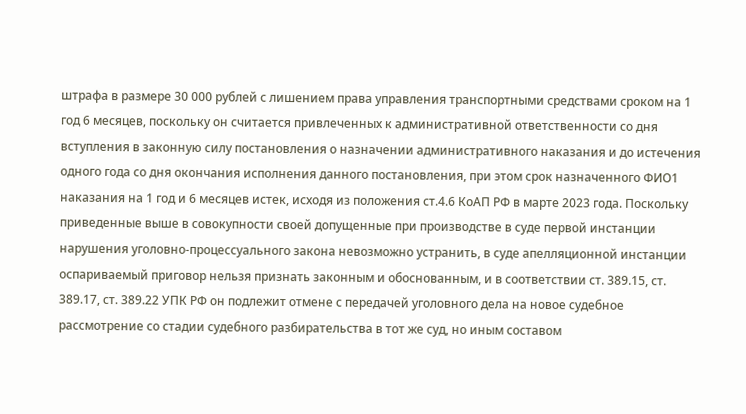штрафа в размере 30 000 рублей с лишением права управления транспортными средствами сроком на 1 год 6 месяцев, поскольку он считается привлеченных к административной ответственности со дня вступления в законную силу постановления о назначении административного наказания и до истечения одного года со дня окончания исполнения данного постановления, при этом срок назначенного ФИО1 наказания на 1 год и 6 месяцев истек, исходя из положения ст.4.6 КоАП РФ в марте 2023 года. Поскольку приведенные выше в совокупности своей допущенные при производстве в суде первой инстанции нарушения уголовно-процессуального закона невозможно устранить, в суде апелляционной инстанции оспариваемый приговор нельзя признать законным и обоснованным, и в соответствии ст. 389.15, ст. 389.17, ст. 389.22 УПК РФ он подлежит отмене с передачей уголовного дела на новое судебное рассмотрение со стадии судебного разбирательства в тот же суд, но иным составом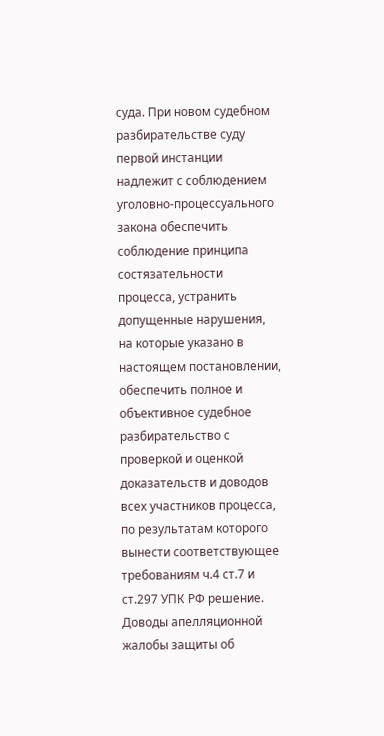суда. При новом судебном разбирательстве суду первой инстанции надлежит с соблюдением уголовно-процессуального закона обеспечить соблюдение принципа состязательности процесса, устранить допущенные нарушения, на которые указано в настоящем постановлении, обеспечить полное и объективное судебное разбирательство с проверкой и оценкой доказательств и доводов всех участников процесса, по результатам которого вынести соответствующее требованиям ч.4 ст.7 и ст.297 УПК РФ решение. Доводы апелляционной жалобы защиты об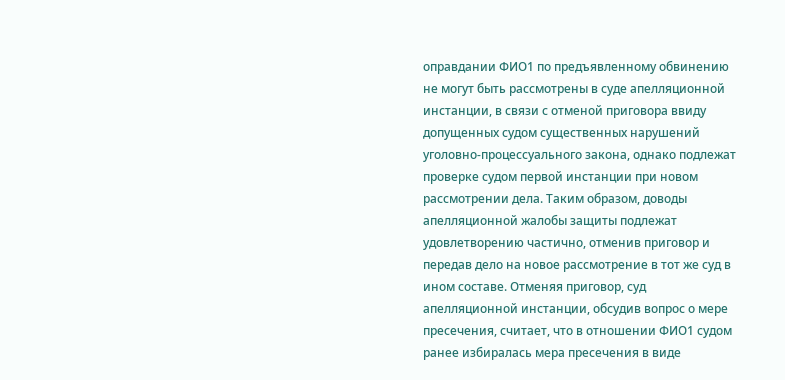оправдании ФИО1 по предъявленному обвинению не могут быть рассмотрены в суде апелляционной инстанции, в связи с отменой приговора ввиду допущенных судом существенных нарушений уголовно-процессуального закона, однако подлежат проверке судом первой инстанции при новом рассмотрении дела. Таким образом, доводы апелляционной жалобы защиты подлежат удовлетворению частично, отменив приговор и передав дело на новое рассмотрение в тот же суд в ином составе. Отменяя приговор, суд апелляционной инстанции, обсудив вопрос о мере пресечения, считает, что в отношении ФИО1 судом ранее избиралась мера пресечения в виде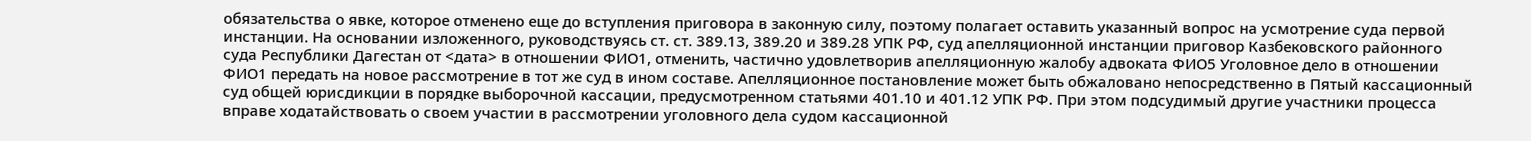обязательства о явке, которое отменено еще до вступления приговора в законную силу, поэтому полагает оставить указанный вопрос на усмотрение суда первой инстанции. На основании изложенного, руководствуясь ст. ст. 389.13, 389.20 и 389.28 УПК РФ, суд апелляционной инстанции приговор Казбековского районного суда Республики Дагестан от <дата> в отношении ФИО1, отменить, частично удовлетворив апелляционную жалобу адвоката ФИО5 Уголовное дело в отношении ФИО1 передать на новое рассмотрение в тот же суд в ином составе. Апелляционное постановление может быть обжаловано непосредственно в Пятый кассационный суд общей юрисдикции в порядке выборочной кассации, предусмотренном статьями 401.10 и 401.12 УПК РФ. При этом подсудимый другие участники процесса вправе ходатайствовать о своем участии в рассмотрении уголовного дела судом кассационной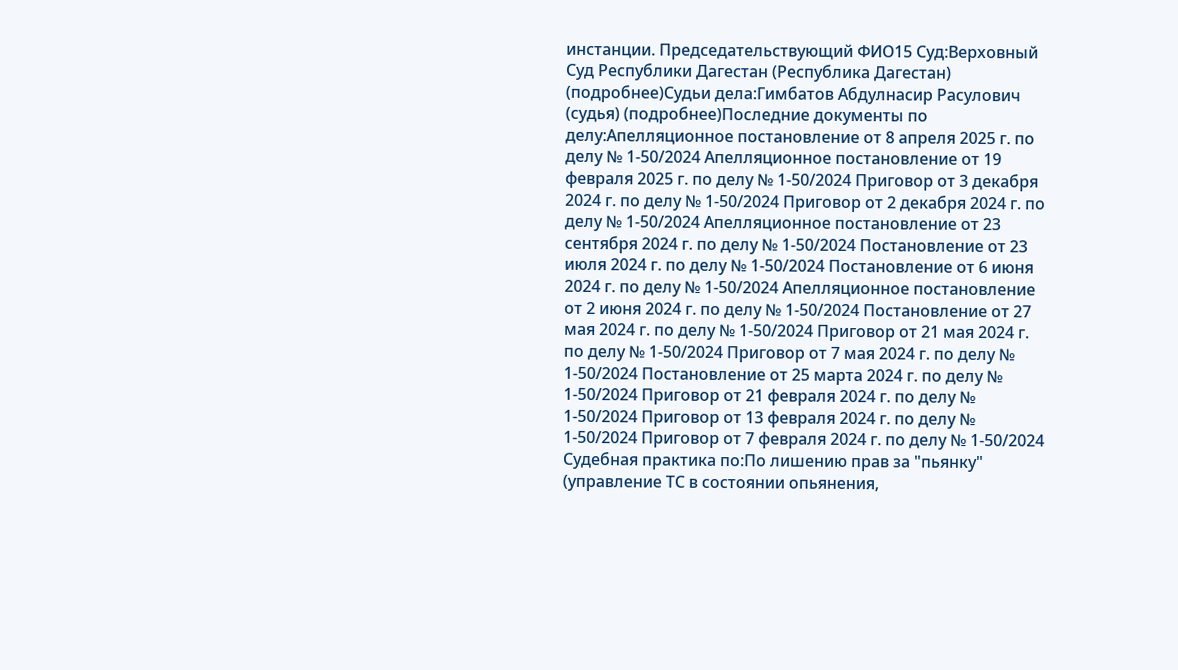инстанции. Председательствующий ФИО15 Суд:Верховный Суд Республики Дагестан (Республика Дагестан) (подробнее)Судьи дела:Гимбатов Абдулнасир Расулович (судья) (подробнее)Последние документы по делу:Апелляционное постановление от 8 апреля 2025 г. по делу № 1-50/2024 Апелляционное постановление от 19 февраля 2025 г. по делу № 1-50/2024 Приговор от 3 декабря 2024 г. по делу № 1-50/2024 Приговор от 2 декабря 2024 г. по делу № 1-50/2024 Апелляционное постановление от 23 сентября 2024 г. по делу № 1-50/2024 Постановление от 23 июля 2024 г. по делу № 1-50/2024 Постановление от 6 июня 2024 г. по делу № 1-50/2024 Апелляционное постановление от 2 июня 2024 г. по делу № 1-50/2024 Постановление от 27 мая 2024 г. по делу № 1-50/2024 Приговор от 21 мая 2024 г. по делу № 1-50/2024 Приговор от 7 мая 2024 г. по делу № 1-50/2024 Постановление от 25 марта 2024 г. по делу № 1-50/2024 Приговор от 21 февраля 2024 г. по делу № 1-50/2024 Приговор от 13 февраля 2024 г. по делу № 1-50/2024 Приговор от 7 февраля 2024 г. по делу № 1-50/2024 Судебная практика по:По лишению прав за "пьянку" (управление ТС в состоянии опьянения,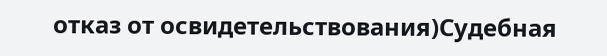отказ от освидетельствования)Судебная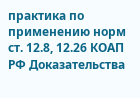практика по применению норм ст. 12.8, 12.26 КОАП РФ Доказательства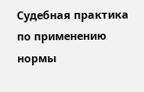Судебная практика по применению нормы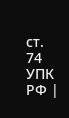ст. 74 УПК РФ |